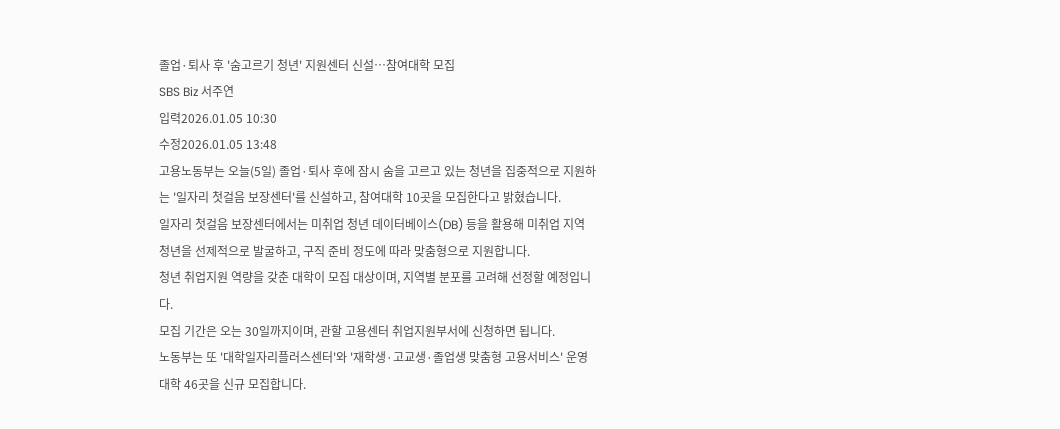졸업·퇴사 후 '숨고르기 청년' 지원센터 신설…참여대학 모집
SBS Biz 서주연
입력2026.01.05 10:30
수정2026.01.05 13:48
고용노동부는 오늘(5일) 졸업·퇴사 후에 잠시 숨을 고르고 있는 청년을 집중적으로 지원하는 '일자리 첫걸음 보장센터'를 신설하고, 참여대학 10곳을 모집한다고 밝혔습니다.
일자리 첫걸음 보장센터에서는 미취업 청년 데이터베이스(DB) 등을 활용해 미취업 지역 청년을 선제적으로 발굴하고, 구직 준비 정도에 따라 맞춤형으로 지원합니다.
청년 취업지원 역량을 갖춘 대학이 모집 대상이며, 지역별 분포를 고려해 선정할 예정입니다.
모집 기간은 오는 30일까지이며, 관할 고용센터 취업지원부서에 신청하면 됩니다.
노동부는 또 '대학일자리플러스센터'와 '재학생·고교생·졸업생 맞춤형 고용서비스' 운영대학 46곳을 신규 모집합니다.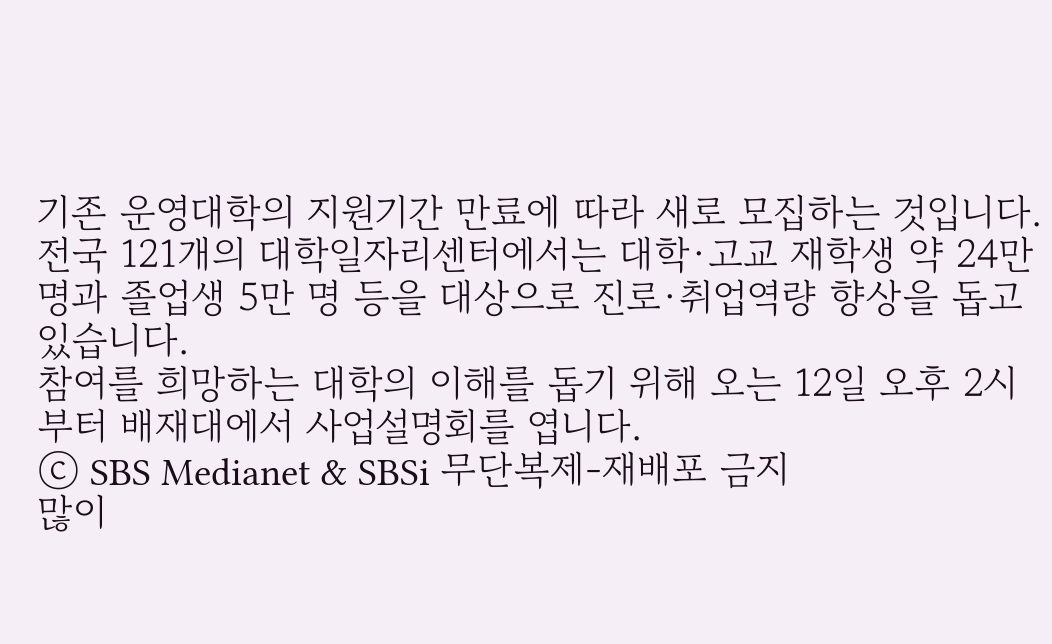기존 운영대학의 지원기간 만료에 따라 새로 모집하는 것입니다.
전국 121개의 대학일자리센터에서는 대학·고교 재학생 약 24만 명과 졸업생 5만 명 등을 대상으로 진로·취업역량 향상을 돕고 있습니다.
참여를 희망하는 대학의 이해를 돕기 위해 오는 12일 오후 2시부터 배재대에서 사업설명회를 엽니다.
ⓒ SBS Medianet & SBSi 무단복제-재배포 금지
많이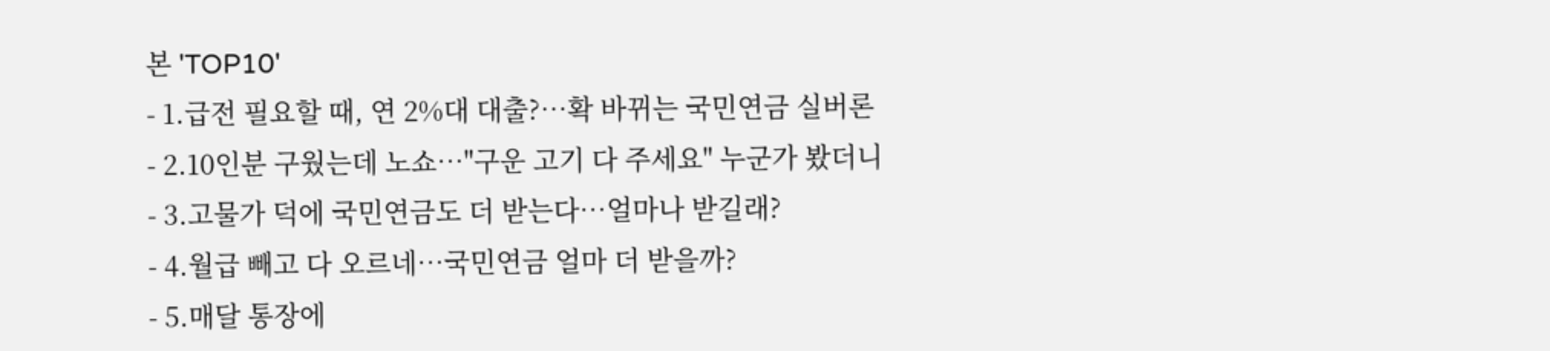본 'TOP10'
- 1.급전 필요할 때, 연 2%대 대출?…확 바뀌는 국민연금 실버론
- 2.10인분 구웠는데 노쇼…"구운 고기 다 주세요" 누군가 봤더니
- 3.고물가 덕에 국민연금도 더 받는다…얼마나 받길래?
- 4.월급 빼고 다 오르네…국민연금 얼마 더 받을까?
- 5.매달 통장에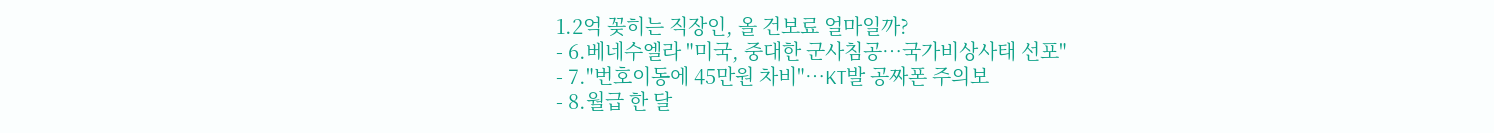1.2억 꽂히는 직장인, 올 건보료 얼마일까?
- 6.베네수엘라 "미국, 중대한 군사침공…국가비상사태 선포"
- 7."번호이동에 45만원 차비"…KT발 공짜폰 주의보
- 8.월급 한 달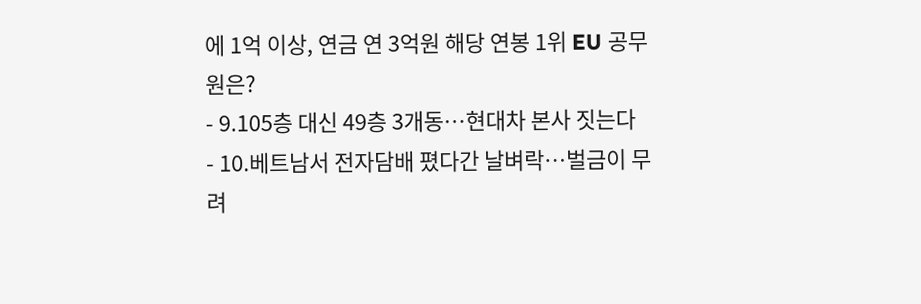에 1억 이상, 연금 연 3억원 해당 연봉 1위 EU 공무원은?
- 9.105층 대신 49층 3개동…현대차 본사 짓는다
- 10.베트남서 전자담배 폈다간 날벼락…벌금이 무려